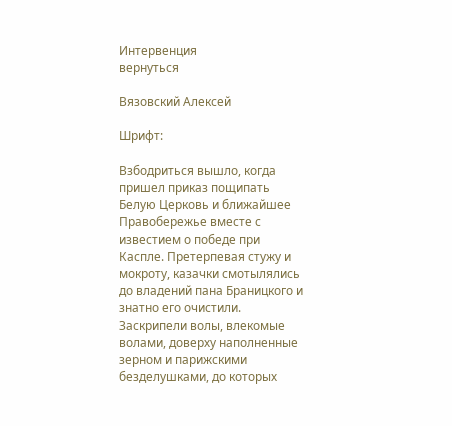Интервенция
вернуться

Вязовский Алексей

Шрифт:

Взбодриться вышло, когда пришел приказ пощипать Белую Церковь и ближайшее Правобережье вместе с известием о победе при Каспле. Претерпевая стужу и мокроту, казачки смотылялись до владений пана Браницкого и знатно его очистили. Заскрипели волы, влекомые волами, доверху наполненные зерном и парижскими безделушками, до которых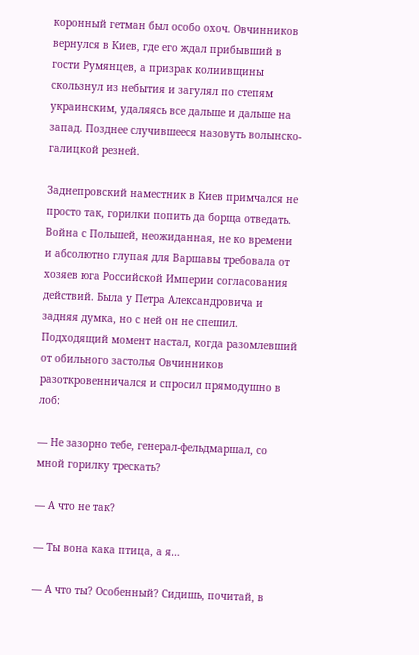коронный гетман был особо охоч. Овчинников вернулся в Киев, где его ждал прибывший в гости Румянцев, а призрак колиивщины скользнул из небытия и загулял по степям украинским, удаляясь все дальше и дальше на запад. Позднее случившееся назовуть волынско-галицкой резней.

Заднепровский наместник в Киев примчался не просто так, горилки попить да борща отведать. Война с Польшей, неожиданная, не ко времени и абсолютно глупая для Варшавы требовала от хозяев юга Российской Империи согласования действий. Была у Петра Александровича и задняя думка, но с ней он не спешил. Подходящий момент настал, когда разомлевший от обильного застолья Овчинников разоткровенничался и спросил прямодушно в лоб:

— Не зазорно тебе, генерал-фельдмаршал, со мной горилку трескать?

— А что не так?

— Ты вона кака птица, а я…

— А что ты? Особенный? Сидишь, почитай, в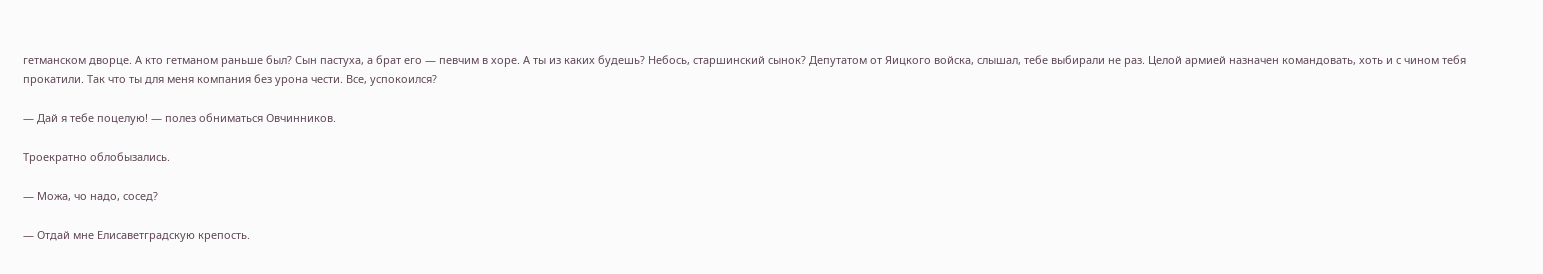гетманском дворце. А кто гетманом раньше был? Сын пастуха, а брат его — певчим в хоре. А ты из каких будешь? Небось, старшинский сынок? Депутатом от Яицкого войска, слышал, тебе выбирали не раз. Целой армией назначен командовать, хоть и с чином тебя прокатили. Так что ты для меня компания без урона чести. Все, успокоился?

— Дай я тебе поцелую! — полез обниматься Овчинников.

Троекратно облобызались.

— Можа, чо надо, сосед?

— Отдай мне Елисаветградскую крепость.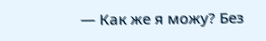— Как же я можу? Без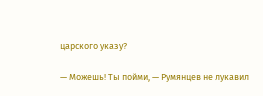царского указу?

— Можешь! Ты пойми, — Румянцев не лукавил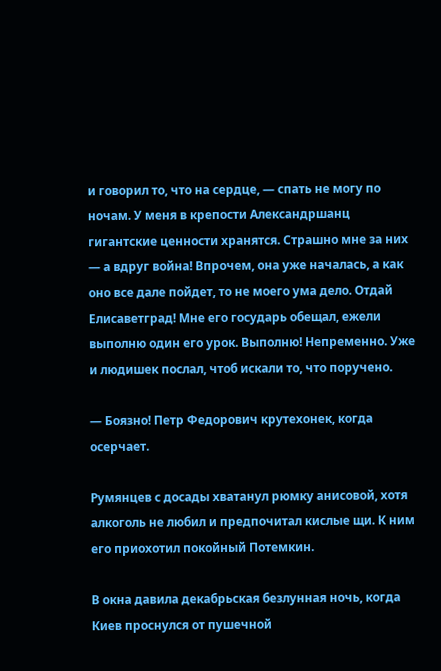и говорил то, что на сердце, — спать не могу по ночам. У меня в крепости Александршанц гигантские ценности хранятся. Страшно мне за них — а вдруг война! Впрочем, она уже началась, а как оно все дале пойдет, то не моего ума дело. Отдай Елисаветград! Мне его государь обещал, ежели выполню один его урок. Выполню! Непременно. Уже и людишек послал, чтоб искали то, что поручено.

— Боязно! Петр Федорович крутехонек, когда осерчает.

Румянцев с досады хватанул рюмку анисовой, хотя алкоголь не любил и предпочитал кислые щи. К ним его приохотил покойный Потемкин.

В окна давила декабрьская безлунная ночь, когда Киев проснулся от пушечной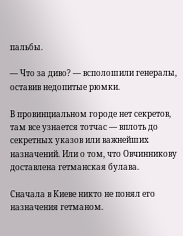пальбы.

— Что за диво? — всполошили генералы, оставив недопитые рюмки.

В провинциальном городе нет секретов, там все узнается тотчас — вплоть до секретных указов или важнейших назначений. Или о том, что Овчинникову доставлена гетманская булава.

Сначала в Киеве никто не понял его назначения гетманом.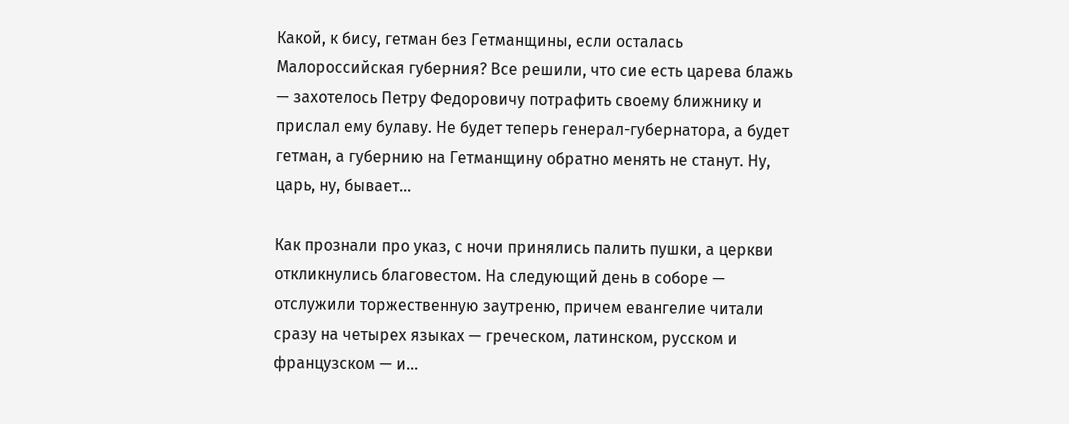Какой, к бису, гетман без Гетманщины, если осталась Малороссийская губерния? Все решили, что сие есть царева блажь — захотелось Петру Федоровичу потрафить своему ближнику и прислал ему булаву. Не будет теперь генерал-губернатора, а будет гетман, а губернию на Гетманщину обратно менять не станут. Ну, царь, ну, бывает…

Как прознали про указ, с ночи принялись палить пушки, а церкви откликнулись благовестом. На следующий день в соборе — отслужили торжественную заутреню, причем евангелие читали сразу на четырех языках — греческом, латинском, русском и французском — и…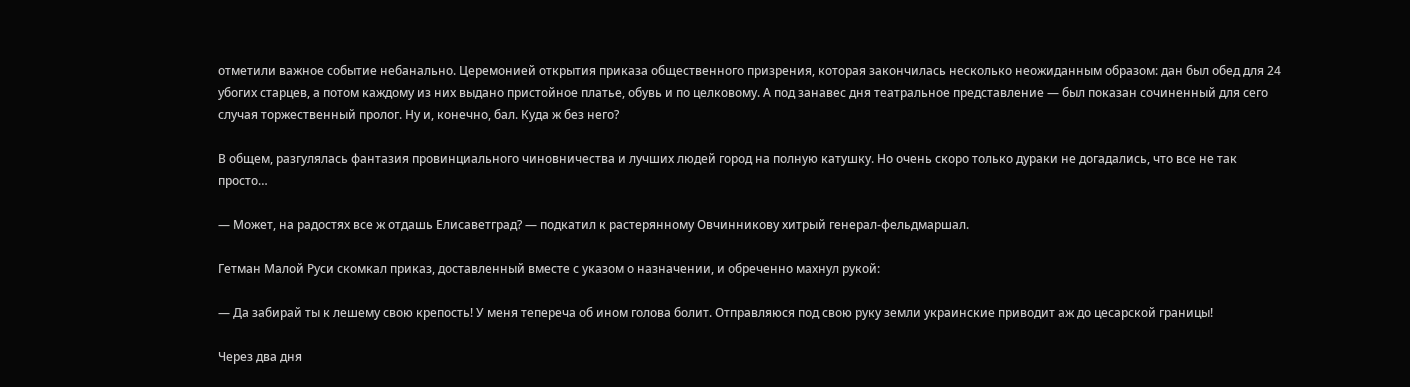отметили важное событие небанально. Церемонией открытия приказа общественного призрения, которая закончилась несколько неожиданным образом: дан был обед для 24 убогих старцев, а потом каждому из них выдано пристойное платье, обувь и по целковому. А под занавес дня театральное представление — был показан сочиненный для сего случая торжественный пролог. Ну и, конечно, бал. Куда ж без него?

В общем, разгулялась фантазия провинциального чиновничества и лучших людей город на полную катушку. Но очень скоро только дураки не догадались, что все не так просто…

— Может, на радостях все ж отдашь Елисаветград? — подкатил к растерянному Овчинникову хитрый генерал-фельдмаршал.

Гетман Малой Руси скомкал приказ, доставленный вместе с указом о назначении, и обреченно махнул рукой:

— Да забирай ты к лешему свою крепость! У меня тепереча об ином голова болит. Отправляюся под свою руку земли украинские приводит аж до цесарской границы!

Через два дня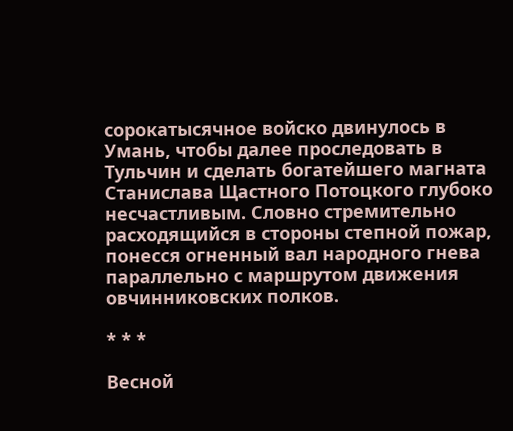сорокатысячное войско двинулось в Умань, чтобы далее проследовать в Тульчин и сделать богатейшего магната Станислава Щастного Потоцкого глубоко несчастливым. Словно стремительно расходящийся в стороны степной пожар, понесся огненный вал народного гнева параллельно с маршрутом движения овчинниковских полков.

* * *

Весной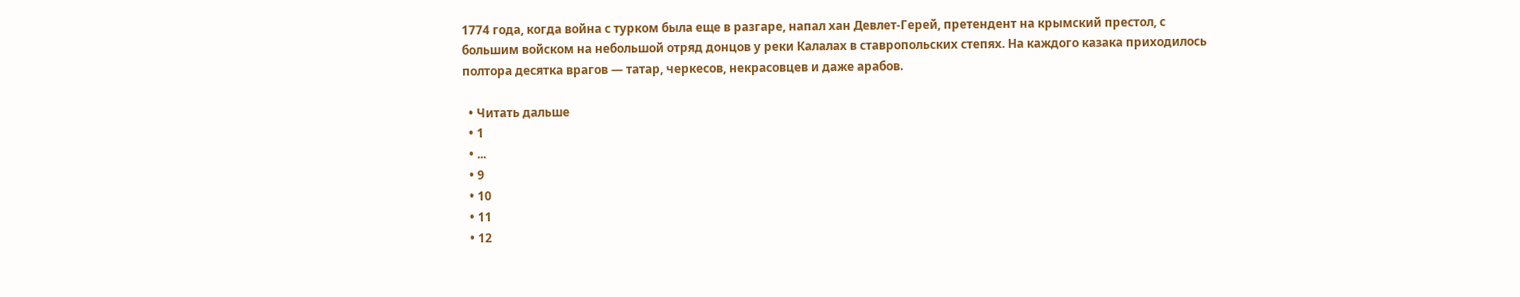1774 года, когда война с турком была еще в разгаре, напал хан Девлет-Герей, претендент на крымский престол, с большим войском на небольшой отряд донцов у реки Калалах в ставропольских степях. На каждого казака приходилось полтора десятка врагов — татар, черкесов, некрасовцев и даже арабов.

  • Читать дальше
  • 1
  • ...
  • 9
  • 10
  • 11
  • 12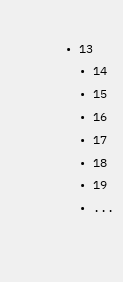• 13
  • 14
  • 15
  • 16
  • 17
  • 18
  • 19
  • ...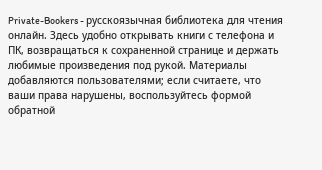Private-Bookers - русскоязычная библиотека для чтения онлайн. Здесь удобно открывать книги с телефона и ПК, возвращаться к сохраненной странице и держать любимые произведения под рукой. Материалы добавляются пользователями; если считаете, что ваши права нарушены, воспользуйтесь формой обратной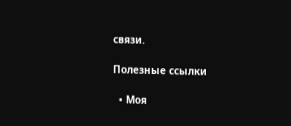связи.

Полезные ссылки

  • Моя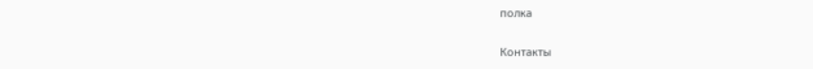полка

Контакты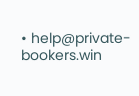• help@private-bookers.win